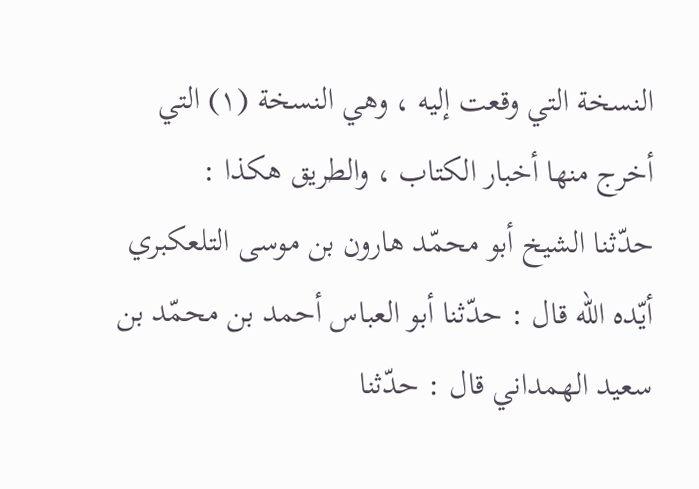النسخة التي وقعت إليه ، وهي النسخة (١) التي أخرج منها أخبار الكتاب ، والطريق هكذا :
حدّثنا الشيخ أبو محمّد هارون بن موسى التلعكبري أيّده الله قال : حدّثنا أبو العباس أحمد بن محمّد بن سعيد الهمداني قال : حدّثنا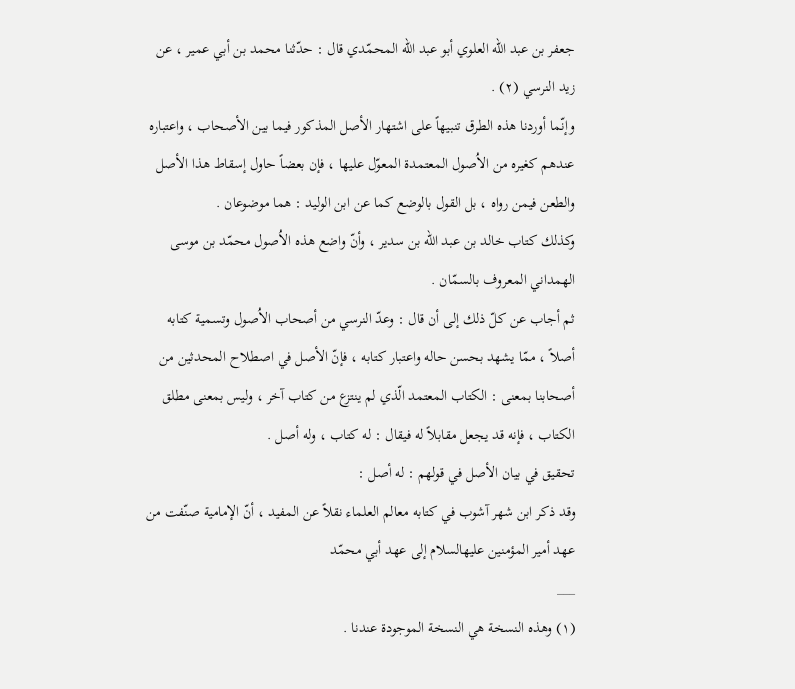جعفر بن عبد الله العلوي أبو عبد الله المحمّدي قال : حدّثنا محمد بن أبي عمير ، عن زيد النرسي (٢) .
وإنّما أوردنا هذه الطرق تنبيهاً على اشتهار الأصل المذكور فيما بين الأصحاب ، واعتباره عندهم كغيره من الاُصول المعتمدة المعوّل عليها ، فإن بعضاً حاول إسقاط هذا الأصل والطعن فيمن رواه ، بل القول بالوضع كما عن ابن الوليد : هما موضوعان .
وكذلك كتاب خالد بن عبد الله بن سدير ، وأنّ واضع هذه الاُصول محمّد بن موسى الهمداني المعروف بالسمّان .
ثم أجاب عن كلّ ذلك إلى أن قال : وعدّ النرسي من أصحاب الاُصول وتسمية كتابه أصلاً ، ممّا يشهد بحسن حاله واعتبار كتابه ، فإنّ الأصل في اصطلاح المحدثين من أصحابنا بمعنى : الكتاب المعتمد الّذي لم ينتزع من كتاب آخر ، وليس بمعنى مطلق الكتاب ، فإنه قد يجعل مقابلاً له فيقال : له كتاب ، وله أصل .
تحقيق في بيان الأصل في قولهم : له أصل :
وقد ذكر ابن شهر آشوب في كتابه معالم العلماء نقلاً عن المفيد ، أنّ الإمامية صنّفت من عهد أمير المؤمنين عليهالسلام إلى عهد أبي محمّد
___
(١) وهذه النسخة هي النسخة الموجودة عندنا .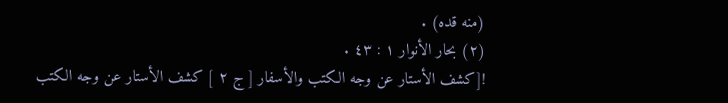(منه قده) .
(٢) بحار الأنوار ١ : ٤٣ .
![كشف الأستار عن وجه الكتب والأسفار [ ج ٢ ] كشف الأستار عن وجه الكتب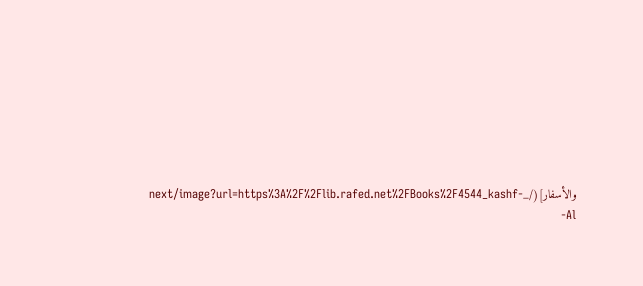والأسفار](/_next/image?url=https%3A%2F%2Flib.rafed.net%2FBooks%2F4544_kashf-Al-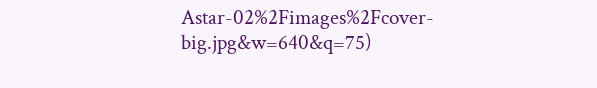Astar-02%2Fimages%2Fcover-big.jpg&w=640&q=75)